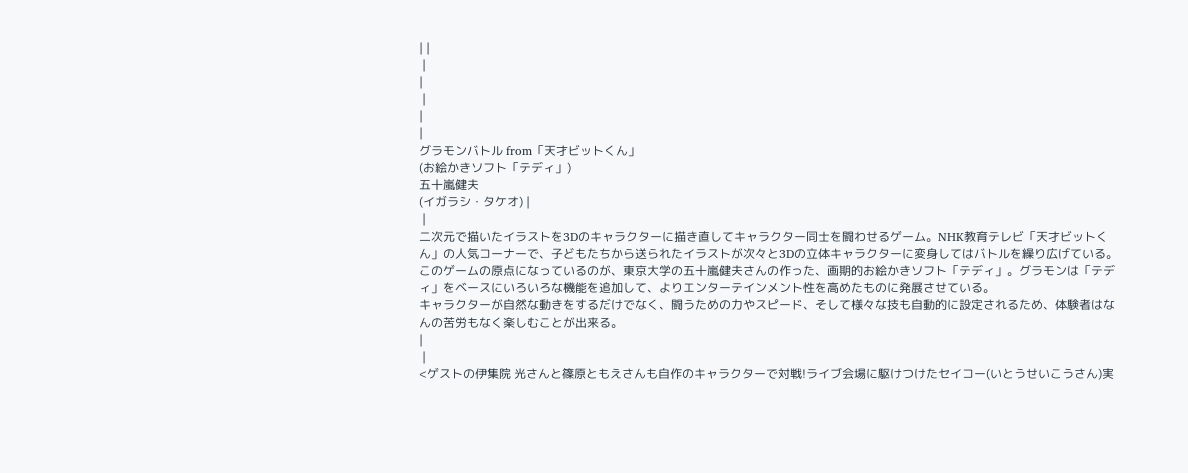| |
 |
|
 |
|
|
グラモンバトル from「天才ビットくん」
(お絵かきソフト「テディ」)
五十嵐健夫
(イガラシ・タケオ) |
 |
二次元で描いたイラストを3Dのキャラクターに描き直してキャラクター同士を闘わせるゲーム。NHK教育テレビ「天才ビットくん」の人気コーナーで、子どもたちから送られたイラストが次々と3Dの立体キャラクターに変身してはバトルを繰り広げている。
このゲームの原点になっているのが、東京大学の五十嵐健夫さんの作った、画期的お絵かきソフト「テディ」。グラモンは「テディ」をベースにいろいろな機能を追加して、よりエンターテインメント性を高めたものに発展させている。
キャラクターが自然な動きをするだけでなく、闘うための力やスピード、そして様々な技も自動的に設定されるため、体験者はなんの苦労もなく楽しむことが出来る。
|
 |
<ゲストの伊集院 光さんと篠原ともえさんも自作のキャラクターで対戦!ライブ会場に駆けつけたセイコー(いとうせいこうさん)実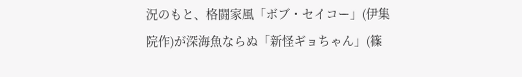況のもと、格闘家風「ボブ・セイコー」(伊集院作)が深海魚ならぬ「新怪ギョちゃん」(篠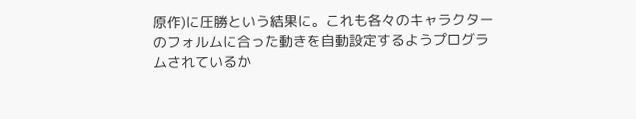原作)に圧勝という結果に。これも各々のキャラクターのフォルムに合った動きを自動設定するようプログラムされているか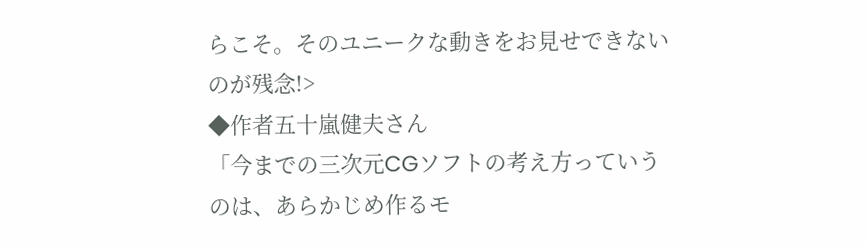らこそ。そのユニークな動きをお見せできないのが残念!>
◆作者五十嵐健夫さん
「今までの三次元CGソフトの考え方っていうのは、あらかじめ作るモ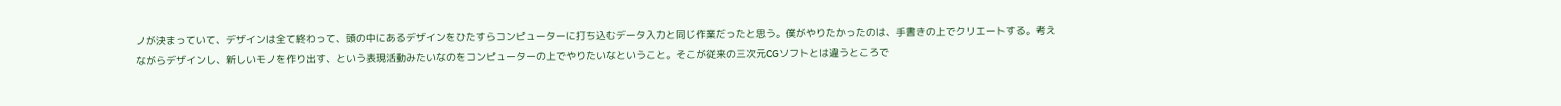ノが決まっていて、デザインは全て終わって、頭の中にあるデザインをひたすらコンピューターに打ち込むデータ入力と同じ作業だったと思う。僕がやりたかったのは、手書きの上でクリエートする。考えながらデザインし、新しいモノを作り出す、という表現活動みたいなのをコンピューターの上でやりたいなということ。そこが従来の三次元CGソフトとは違うところで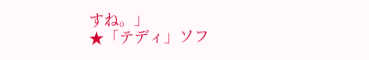すね。」
★「テディ」ソフ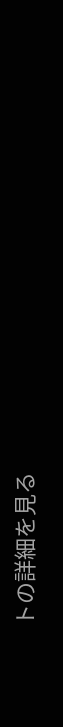トの詳細を見る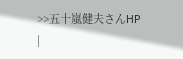>>五十嵐健夫さんHP
|